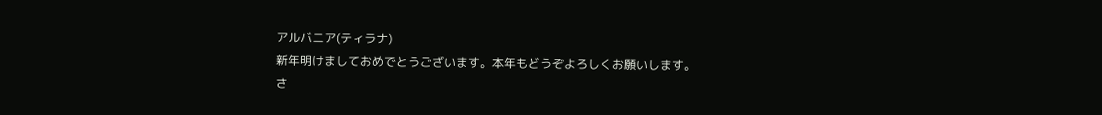アルバニア(ティラナ)
新年明けましておめでとうございます。本年もどうぞよろしくお願いします。
さ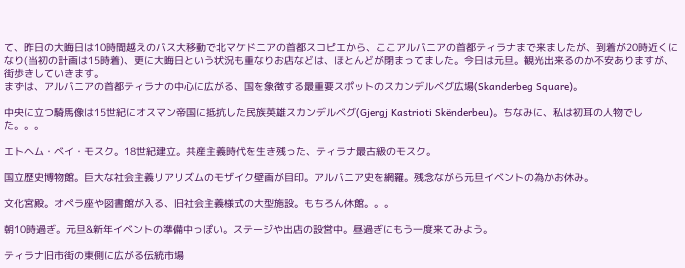て、昨日の大晦日は10時間越えのバス大移動で北マケドニアの首都スコピエから、ここアルバニアの首都ティラナまで来ましたが、到着が20時近くになり(当初の計画は15時着)、更に大晦日という状況も重なりお店などは、ほとんどが閉まってました。今日は元旦。観光出来るのか不安ありますが、街歩きしていきます。
まずは、アルバニアの首都ティラナの中心に広がる、国を象徴する最重要スポットのスカンデルベグ広場(Skanderbeg Square)。

中央に立つ騎馬像は15世紀にオスマン帝国に抵抗した民族英雄スカンデルベグ(Gjergj Kastrioti Skënderbeu)。ちなみに、私は初耳の人物でした。。。

エトヘム・ベイ・モスク。18世紀建立。共産主義時代を生き残った、ティラナ最古級のモスク。

国立歴史博物館。巨大な社会主義リアリズムのモザイク壁画が目印。アルバニア史を網羅。残念ながら元旦イベントの為かお休み。

文化宮殿。オペラ座や図書館が入る、旧社会主義様式の大型施設。もちろん休館。。。

朝10時過ぎ。元旦&新年イベントの準備中っぽい。ステージや出店の設営中。昼過ぎにもう一度来てみよう。

ティラナ旧市街の東側に広がる伝統市場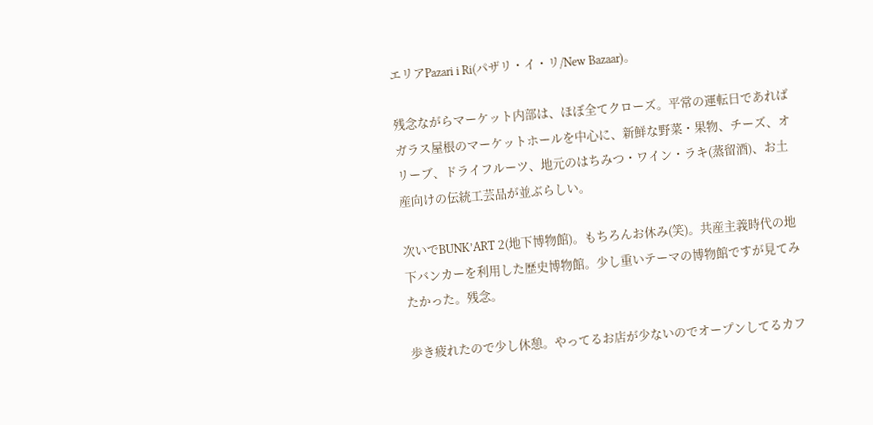エリアPazari i Ri(パザリ・イ・リ/New Bazaar)。

残念ながらマーケット内部は、ほぼ全てクローズ。平常の運転日であればガラス屋根のマーケットホールを中心に、新鮮な野菜・果物、チーズ、オリーブ、ドライフルーツ、地元のはちみつ・ワイン・ラキ(蒸留酒)、お土産向けの伝統工芸品が並ぶらしい。

次いでBUNK’ART 2(地下博物館)。もちろんお休み(笑)。共産主義時代の地下バンカーを利用した歴史博物館。少し重いテーマの博物館ですが見てみたかった。残念。

歩き疲れたので少し休憩。やってるお店が少ないのでオープンしてるカフ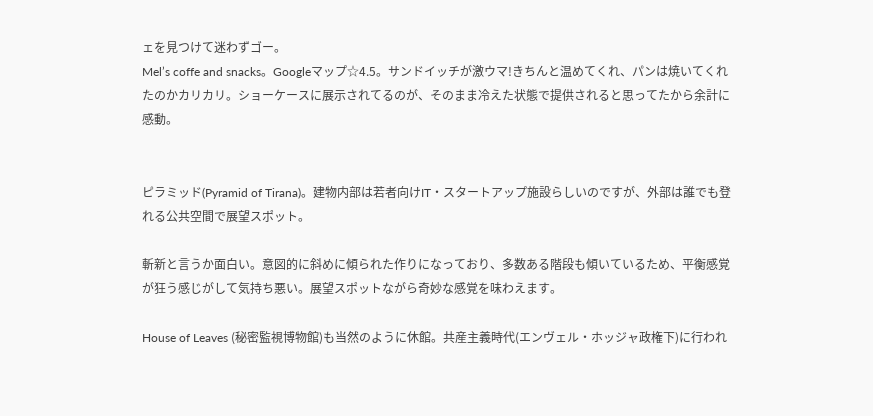ェを見つけて迷わずゴー。
Mel’s coffe and snacks。Googleマップ☆4.5。サンドイッチが激ウマ!きちんと温めてくれ、パンは焼いてくれたのかカリカリ。ショーケースに展示されてるのが、そのまま冷えた状態で提供されると思ってたから余計に感動。


ピラミッド(Pyramid of Tirana)。建物内部は若者向けIT・スタートアップ施設らしいのですが、外部は誰でも登れる公共空間で展望スポット。

斬新と言うか面白い。意図的に斜めに傾られた作りになっており、多数ある階段も傾いているため、平衡感覚が狂う感じがして気持ち悪い。展望スポットながら奇妙な感覚を味わえます。

House of Leaves (秘密監視博物館)も当然のように休館。共産主義時代(エンヴェル・ホッジャ政権下)に行われ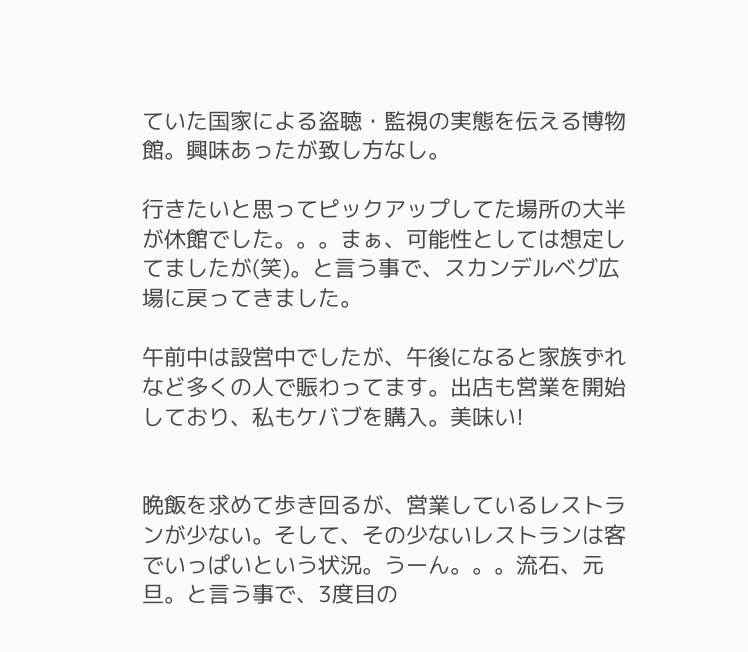ていた国家による盗聴・監視の実態を伝える博物館。興味あったが致し方なし。

行きたいと思ってピックアップしてた場所の大半が休館でした。。。まぁ、可能性としては想定してましたが(笑)。と言う事で、スカンデルベグ広場に戻ってきました。

午前中は設営中でしたが、午後になると家族ずれなど多くの人で賑わってます。出店も営業を開始しており、私もケバブを購入。美味い!


晩飯を求めて歩き回るが、営業しているレストランが少ない。そして、その少ないレストランは客でいっぱいという状況。うーん。。。流石、元旦。と言う事で、3度目の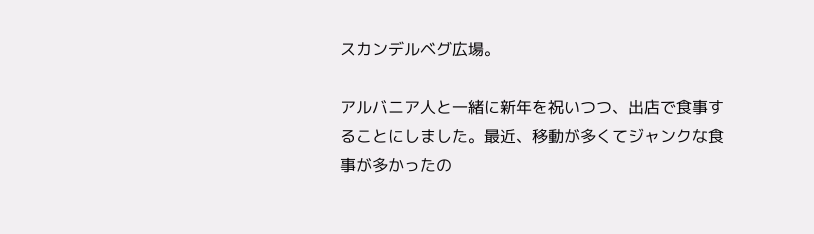スカンデルベグ広場。

アルバニア人と一緒に新年を祝いつつ、出店で食事することにしました。最近、移動が多くてジャンクな食事が多かったの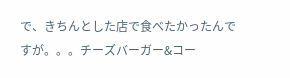で、きちんとした店で食べたかったんですが。。。チーズバーガー&コー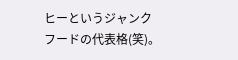ヒーというジャンクフードの代表格(笑)。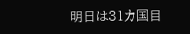明日は31カ国目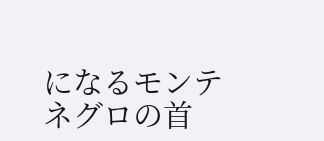になるモンテネグロの首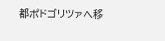都ポドゴリツァへ移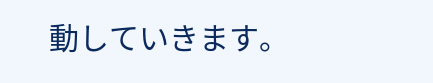動していきます。